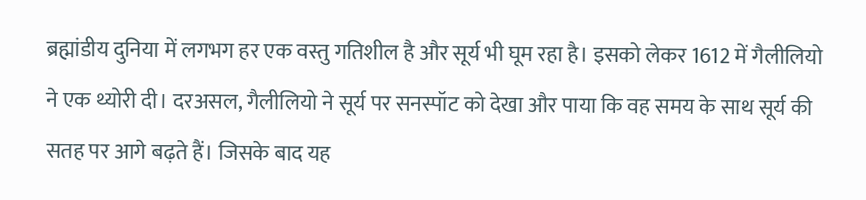ब्रह्मांडीय दुनिया में लगभग हर एक वस्तु गतिशील है और सूर्य भी घूम रहा है। इसको लेकर 1612 में गैलीलियो ने एक थ्योरी दी। दरअसल, गैलीलियो ने सूर्य पर सनस्पॉट को देखा और पाया कि वह समय के साथ सूर्य की सतह पर आगे बढ़ते हैं। जिसके बाद यह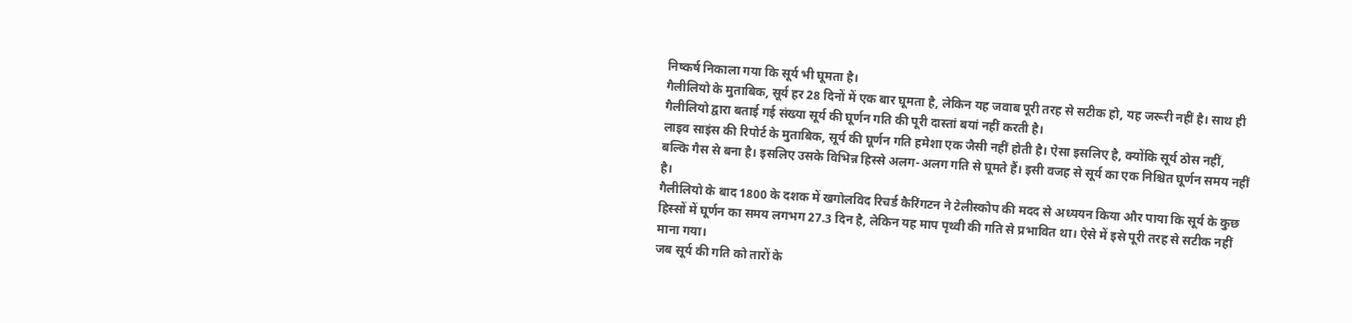निष्कर्ष निकाला गया कि सूर्य भी घूमता है।
गैलीलियो के मुताबिक, सूर्य हर 28 दिनों में एक बार घूमता है, लेकिन यह जवाब पूरी तरह से सटीक हो, यह जरूरी नहीं है। साथ ही गैलीलियो द्वारा बताई गई संख्या सूर्य की घूर्णन गति की पूरी दास्तां बयां नहीं करती है।
लाइव साइंस की रिपोर्ट के मुताबिक, सूर्य की घूर्णन गति हमेशा एक जैसी नहीं होती है। ऐसा इसलिए है, क्योंकि सूर्य ठोस नहीं, बल्कि गैस से बना है। इसलिए उसके विभिन्न हिस्से अलग-अलग गति से घूमते हैं। इसी वजह से सूर्य का एक निश्चित घूर्णन समय नहीं है।
गैलीलियो के बाद 1800 के दशक में खगोलविद रिचर्ड कैरिंगटन ने टेलीस्कोप की मदद से अध्ययन किया और पाया कि सूर्य के कुछ हिस्सों में घूर्णन का समय लगभग 27.3 दिन है, लेकिन यह माप पृथ्वी की गति से प्रभावित था। ऐसे में इसे पूरी तरह से सटीक नहीं माना गया।
जब सूर्य की गति को तारों के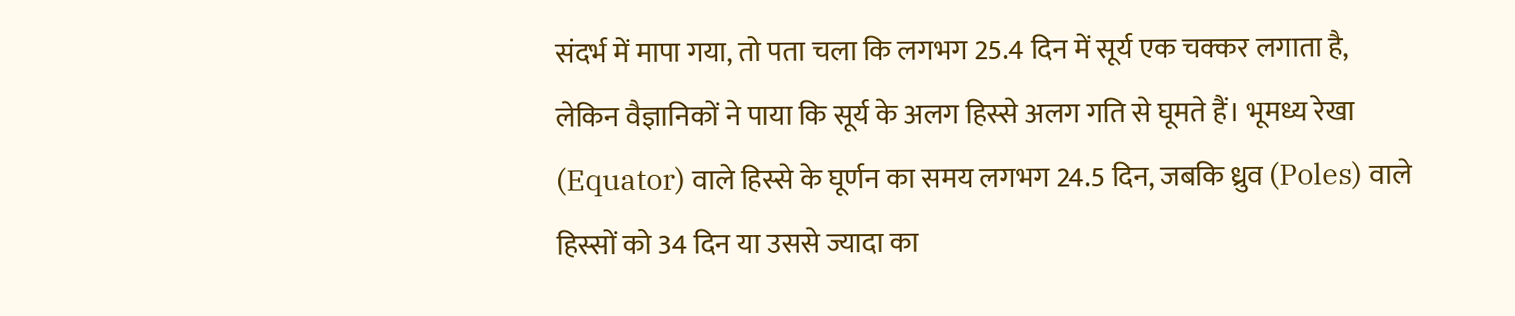संदर्भ में मापा गया, तो पता चला कि लगभग 25.4 दिन में सूर्य एक चक्कर लगाता है, लेकिन वैज्ञानिकों ने पाया कि सूर्य के अलग हिस्से अलग गति से घूमते हैं। भूमध्य रेखा (Equator) वाले हिस्से के घूर्णन का समय लगभग 24.5 दिन, जबकि ध्रुव (Poles) वाले हिस्सों को 34 दिन या उससे ज्यादा का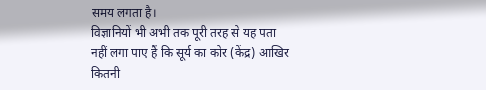समय लगता है।
विज्ञानियों भी अभी तक पूरी तरह से यह पता नहीं लगा पाए हैं कि सूर्य का कोर (केंद्र) आखिर कितनी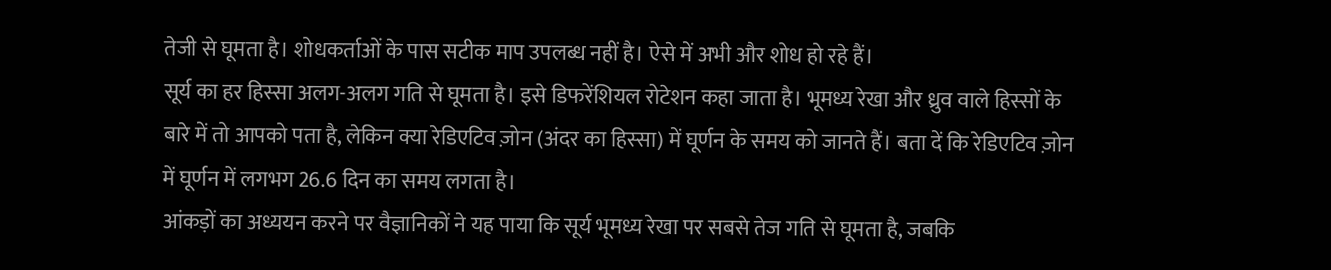तेजी से घूमता है। शोधकर्ताओं के पास सटीक माप उपलब्ध नहीं है। ऐसे में अभी और शोध हो रहे हैं।
सूर्य का हर हिस्सा अलग-अलग गति से घूमता है। इसे डिफरेंशियल रोटेशन कहा जाता है। भूमध्य रेखा और ध्रुव वाले हिस्सों के बारे में तो आपको पता है, लेकिन क्या रेडिएटिव ज़ोन (अंदर का हिस्सा) में घूर्णन के समय को जानते हैं। बता दें कि रेडिएटिव ज़ोन में घूर्णन में लगभग 26.6 दिन का समय लगता है।
आंकड़ों का अध्ययन करने पर वैज्ञानिकों ने यह पाया कि सूर्य भूमध्य रेखा पर सबसे तेज गति से घूमता है, जबकि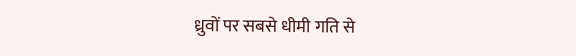ध्रुवों पर सबसे धीमी गति से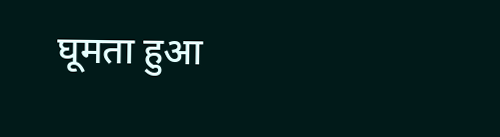घूमता हुआ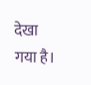देखा गया है।